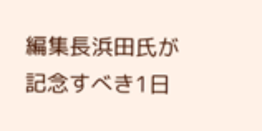編集長浜田氏が記念すべき1日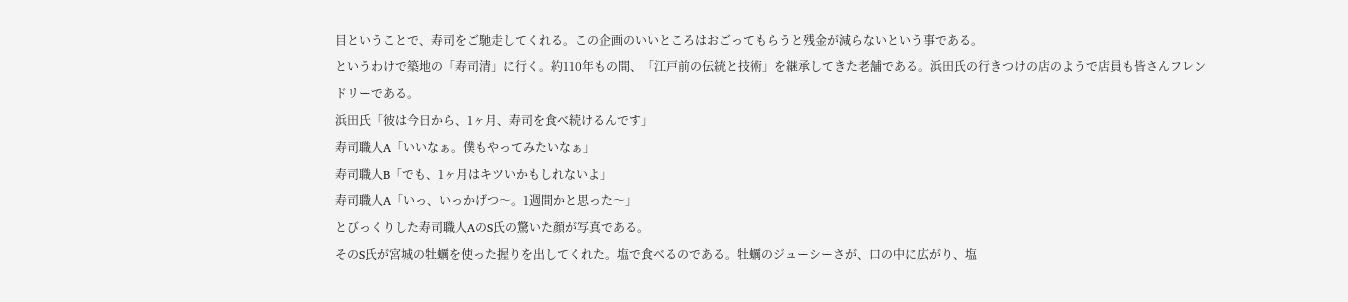目ということで、寿司をご馳走してくれる。この企画のいいところはおごってもらうと残金が減らないという事である。
というわけで築地の「寿司清」に行く。約110年もの間、「江戸前の伝統と技術」を継承してきた老舗である。浜田氏の行きつけの店のようで店員も皆さんフレンドリーである。
浜田氏「彼は今日から、1ヶ月、寿司を食べ続けるんです」
寿司職人A「いいなぁ。僕もやってみたいなぁ」
寿司職人B「でも、1ヶ月はキツいかもしれないよ」
寿司職人A「いっ、いっかげつ〜。1週間かと思った〜」
とびっくりした寿司職人AのS氏の驚いた顔が写真である。
そのS氏が宮城の牡蠣を使った握りを出してくれた。塩で食べるのである。牡蠣のジューシーさが、口の中に広がり、塩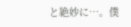と絶妙に…。僕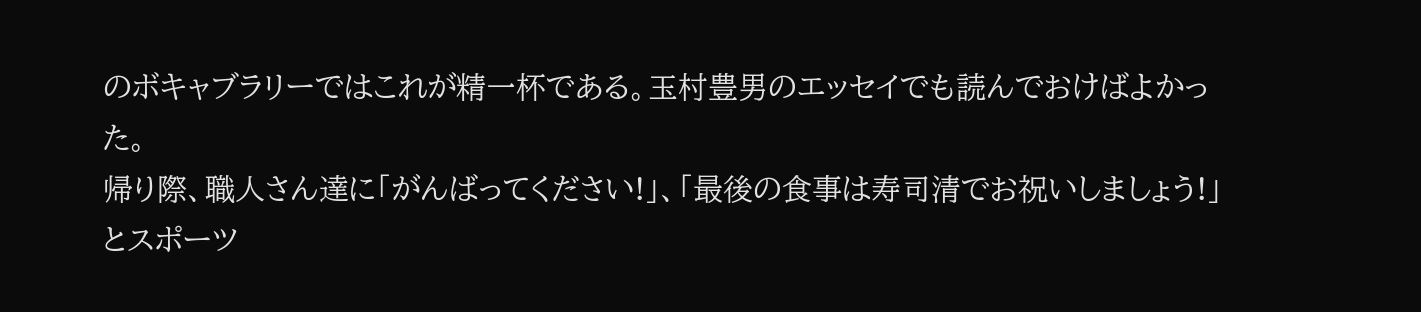のボキャブラリーではこれが精一杯である。玉村豊男のエッセイでも読んでおけばよかった。
帰り際、職人さん達に「がんばってください!」、「最後の食事は寿司清でお祝いしましょう!」とスポーツ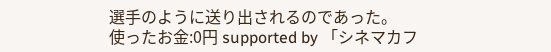選手のように送り出されるのであった。
使ったお金:0円 supported by 「シネマカフ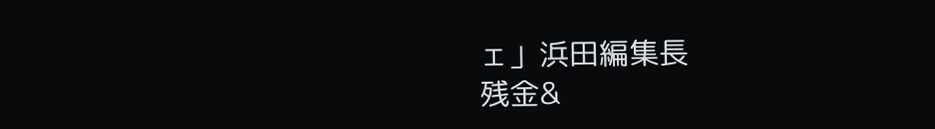ェ」浜田編集長
残金&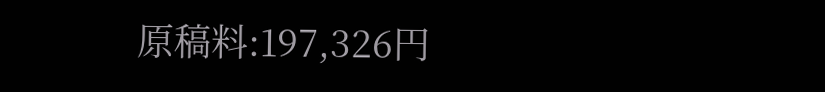原稿料:197,326円